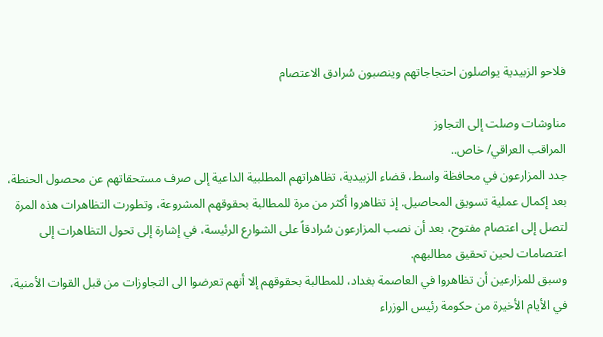فلاحو الزبيدية يواصلون احتجاجاتهم وينصبون سُرادق الاعتصام

مناوشات وصلت إلى التجاوز
المراقب العراقي/ خاص..
جدد المزارعون في محافظة واسط، قضاء الزبيدية، تظاهراتهم المطلبية الداعية إلى صرف مستحقاتهم عن محصول الحنطة، بعد إكمال عملية تسويق المحاصيل. إذ تظاهروا أكثر من مرة للمطالبة بحقوقهم المشروعة، وتطورت التظاهرات هذه المرة لتصل إلى اعتصام مفتوح، بعد أن نصب المزارعون سُرادقاً على الشوارع الرئيسة، في إشارة إلى تحول التظاهرات إلى اعتصامات لحين تحقيق مطالبهم.
وسبق للمزارعين أن تظاهروا في العاصمة بغداد، للمطالبة بحقوقهم إلا أنهم تعرضوا الى التجاوزات من قبل القوات الأمنية، في الأيام الأخيرة من حكومة رئيس الوزراء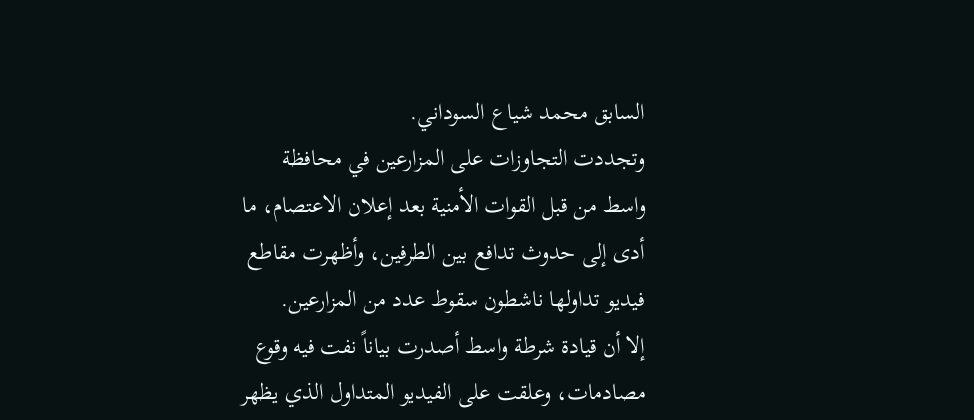السابق محمد شياع السوداني.
وتجددت التجاوزات على المزارعين في محافظة واسط من قبل القوات الأمنية بعد إعلان الاعتصام، ما أدى إلى حدوث تدافع بين الطرفين، وأظهرت مقاطع فيديو تداولها ناشطون سقوط عدد من المزارعين.
إلا أن قيادة شرطة واسط أصدرت بياناً نفت فيه وقوع مصادمات، وعلقت على الفيديو المتداول الذي يظهر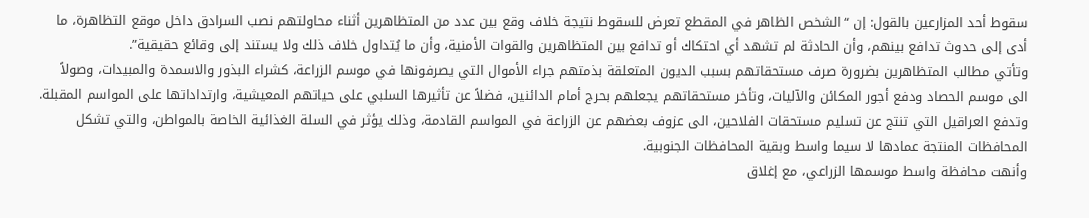سقوط أحد المزارعين بالقول: إن “الشخص الظاهر في المقطع تعرض للسقوط نتيجة خلاف وقع بين عدد من المتظاهرين أثناء محاولتهم نصب السرادق داخل موقع التظاهرة، ما أدى إلى حدوث تدافع بينهم، وأن الحادثة لم تشهد أي احتكاك أو تدافع بين المتظاهرين والقوات الأمنية، وأن ما يُتداول خلاف ذلك ولا يستند إلى وقائع حقيقية”.
وتأتي مطالب المتظاهرين بضرورة صرف مستحقاتهم بسبب الديون المتعلقة بذمتهم جراء الأموال التي يصرفونها في موسم الزراعة، كشراء البذور والاسمدة والمبيدات، وصولاً الى موسم الحصاد ودفع أجور المكائن والآليات، وتأخر مستحقاتهم يجعلهم بحرج أمام الدائنين، فضلاً عن تأثيرها السلبي على حياتهم المعيشية، وارتداداتها على المواسم المقبلة.
وتدفع العراقيل التي تنتج عن تسليم مستحقات الفلاحين، الى عزوف بعضهم عن الزراعة في المواسم القادمة، وذلك يؤثر في السلة الغذائية الخاصة بالمواطن، والتي تشكل المحافظات المنتجة عمادها لا سيما واسط وبقية المحافظات الجنوبية.
وأنهت محافظة واسط موسمها الزراعي، مع إغلاق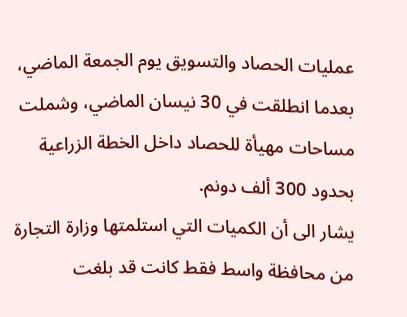عمليات الحصاد والتسويق يوم الجمعة الماضي، بعدما انطلقت في 30 نيسان الماضي، وشملت مساحات مهيأة للحصاد داخل الخطة الزراعية بحدود 300 ألف دونم.
يشار الى أن الكميات التي استلمتها وزارة التجارة من محافظة واسط فقط كانت قد بلغت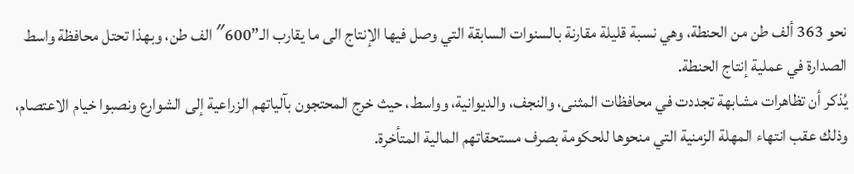نحو 363 ألف طن من الحنطة، وهي نسبة قليلة مقارنة بالسنوات السابقة التي وصل فيها الإنتاج الى ما يقارب الـ”600″ الف طن، وبهذا تحتل محافظة واسط الصدارة في عملية إنتاج الحنطة.
يُذكر أن تظاهرات مشابهة تجددت في محافظات المثنى، والنجف، والديوانية، وواسط، حيث خرج المحتجون بآلياتهم الزراعية إلى الشوارع ونصبوا خيام الاعتصام، وذلك عقب انتهاء المهلة الزمنية التي منحوها للحكومة بصرف مستحقاتهم المالية المتأخرة.